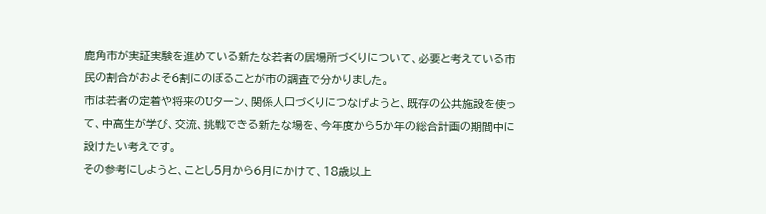鹿角市が実証実験を進めている新たな若者の居場所づくりについて、必要と考えている市民の割合がおよそ6割にのぼることが市の調査で分かりました。
市は若者の定着や将来のUターン、関係人口づくりにつなげようと、既存の公共施設を使って、中高生が学び、交流、挑戦できる新たな場を、今年度から5か年の総合計画の期間中に設けたい考えです。
その参考にしようと、ことし5月から6月にかけて、18歳以上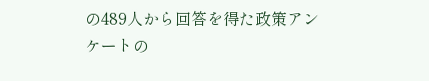の489人から回答を得た政策アンケートの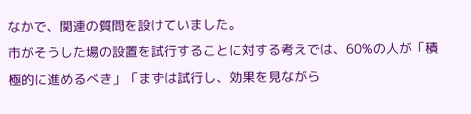なかで、関連の質問を設けていました。
市がそうした場の設置を試行することに対する考えでは、60%の人が「積極的に進めるべき」「まずは試行し、効果を見ながら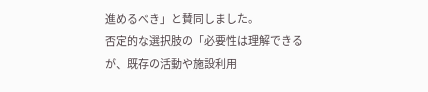進めるべき」と賛同しました。
否定的な選択肢の「必要性は理解できるが、既存の活動や施設利用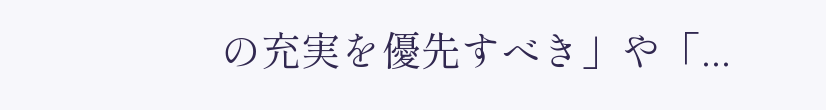の充実を優先すべき」や「...